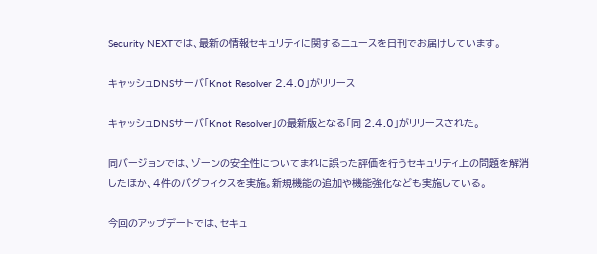Security NEXTでは、最新の情報セキュリティに関するニュースを日刊でお届けしています。

キャッシュDNSサーバ「Knot Resolver 2.4.0」がリリース

キャッシュDNSサーバ「Knot Resolver」の最新版となる「同 2.4.0」がリリースされた。

同バージョンでは、ゾーンの安全性についてまれに誤った評価を行うセキュリティ上の問題を解消したほか、4件のバグフィクスを実施。新規機能の追加や機能強化なども実施している。

今回のアップデートでは、セキュ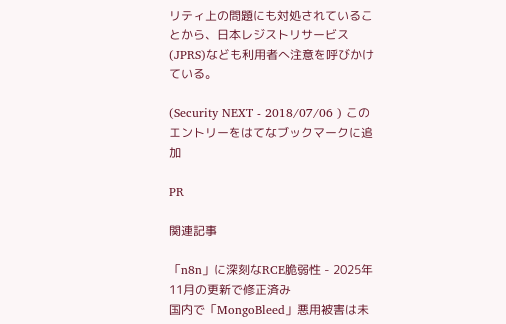リティ上の問題にも対処されていることから、日本レジストリサービス(JPRS)なども利用者へ注意を呼びかけている。

(Security NEXT - 2018/07/06 ) このエントリーをはてなブックマークに追加

PR

関連記事

「n8n」に深刻なRCE脆弱性 - 2025年11月の更新で修正済み
国内で「MongoBleed」悪用被害は未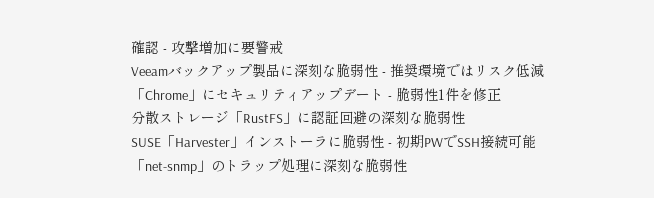確認 - 攻撃増加に要警戒
Veeamバックアップ製品に深刻な脆弱性 - 推奨環境ではリスク低減
「Chrome」にセキュリティアップデート - 脆弱性1件を修正
分散ストレージ「RustFS」に認証回避の深刻な脆弱性
SUSE「Harvester」インストーラに脆弱性 - 初期PWでSSH接続可能
「net-snmp」のトラップ処理に深刻な脆弱性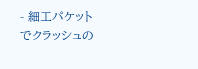- 細工パケットでクラッシュの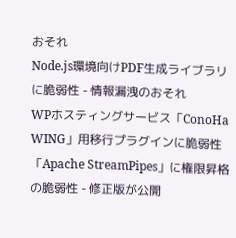おそれ
Node.js環境向けPDF生成ライブラリに脆弱性 - 情報漏洩のおそれ
WPホスティングサービス「ConoHa WING」用移行プラグインに脆弱性
「Apache StreamPipes」に権限昇格の脆弱性 - 修正版が公開